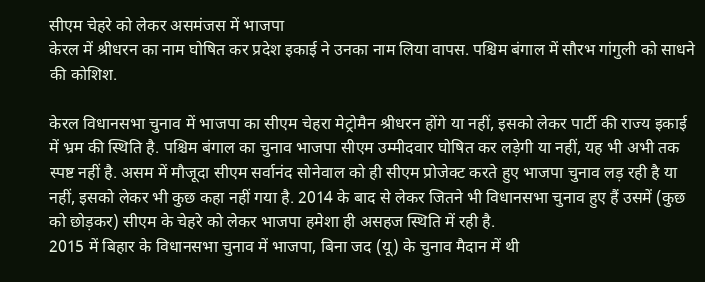सीएम चेहरे को लेकर असमंजस में भाजपा
केरल में श्रीधरन का नाम घोषित कर प्रदेश इकाई ने उनका नाम लिया वापस. पश्चिम बंगाल में सौरभ गांगुली को साधने की कोशिश.

केरल विधानसभा चुनाव में भाजपा का सीएम चेहरा मेट्रोमैन श्रीधरन होंगे या नहीं, इसको लेकर पार्टी की राज्य इकाई में भ्रम की स्थिति है. पश्चिम बंगाल का चुनाव भाजपा सीएम उम्मीदवार घोषित कर लड़ेगी या नहीं, यह भी अभी तक स्पष्ट नहीं है. असम में मौजूदा सीएम सर्वानंद सोनेवाल को ही सीएम प्रोजेक्ट करते हुए भाजपा चुनाव लड़ रही है या नहीं, इसको लेकर भी कुछ कहा नहीं गया है. 2014 के बाद से लेकर जितने भी विधानसभा चुनाव हुए हैं उसमें (कुछ को छोड़कर) सीएम के चेहरे को लेकर भाजपा हमेशा ही असहज स्थिति में रही है.
2015 में बिहार के विधानसभा चुनाव में भाजपा, बिना जद (यू) के चुनाव मैदान में थी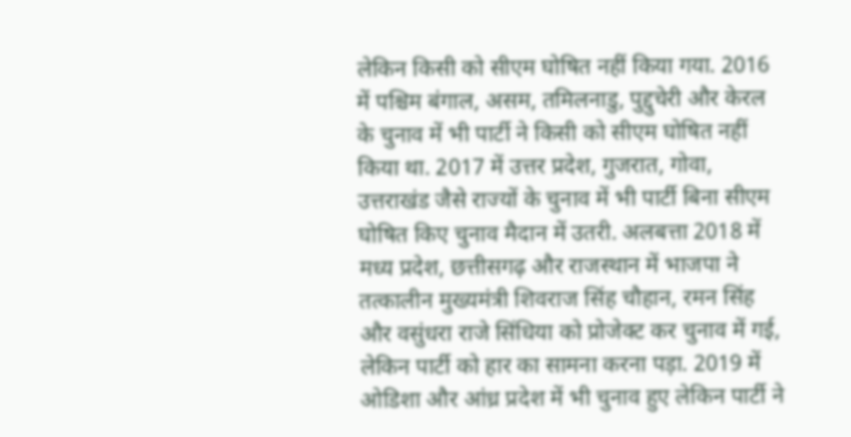लेकिन किसी को सीएम घोषित नहीं किया गया. 2016 में पश्चिम बंगाल, असम, तमिलनाडु, पुद्दुचेरी और केरल के चुनाव में भी पार्टी ने किसी को सीएम घोषित नहीं किया था. 2017 में उत्तर प्रदेश, गुजरात, गोवा, उत्तराखंड जैसे राज्यों के चुनाव में भी पार्टी बिना सीएम घोषित किए चुनाव मैदान में उतरी. अलबत्ता 2018 में मध्य प्रदेश, छत्तीसगढ़ और राजस्थान में भाजपा ने तत्कालीन मुख्यमंत्री शिवराज सिंह चौहान, रमन सिंह और वसुंधरा राजे सिंधिया को प्रोजेक्ट कर चुनाव में गई, लेकिन पार्टी को हार का सामना करना पड़ा. 2019 में ओडिशा और आंध्र प्रदेश में भी चुनाव हुए लेकिन पार्टी ने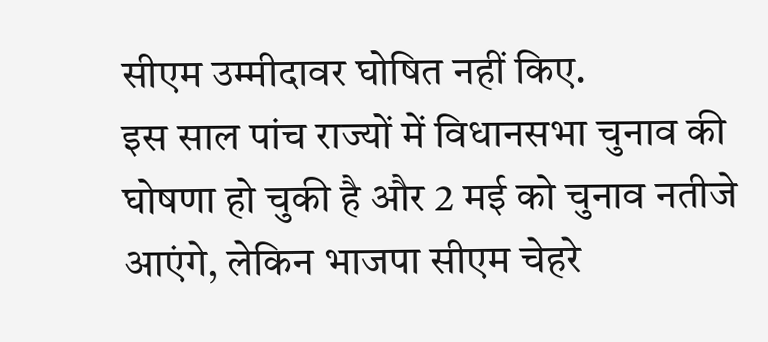सीएम उम्मीदावर घोषित नहीं किए.
इस साल पांच राज्यों में विधानसभा चुनाव की घोषणा हो चुकी है और 2 मई को चुनाव नतीजे आएंगे, लेकिन भाजपा सीएम चेहरे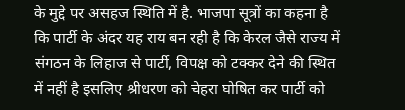के मुद्दे पर असहज स्थिति में है. भाजपा सूत्रों का कहना है कि पार्टी के अंदर यह राय बन रही है कि केरल जैसे राज्य में संगठन के लिहाज से पार्टी, विपक्ष को टक्कर देने की स्थित में नहीं है इसलिए श्रीधरण को चेहरा घोषित कर पार्टी को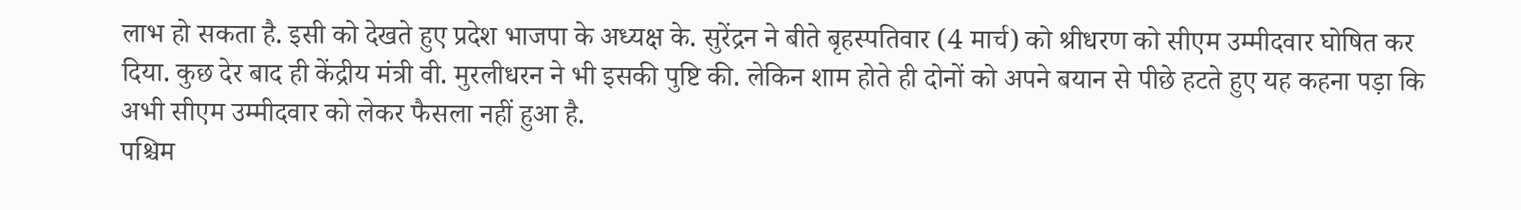लाभ हो सकता है. इसी को देखते हुए प्रदेश भाजपा के अध्यक्ष के. सुरेंद्रन ने बीते बृहस्पतिवार (4 मार्च) को श्रीधरण को सीएम उम्मीदवार घोषित कर दिया. कुछ देर बाद ही केंद्रीय मंत्री वी. मुरलीधरन ने भी इसकी पुष्टि की. लेकिन शाम होते ही दोनों को अपने बयान से पीछे हटते हुए यह कहना पड़ा कि अभी सीएम उम्मीदवार को लेकर फैसला नहीं हुआ है.
पश्चिम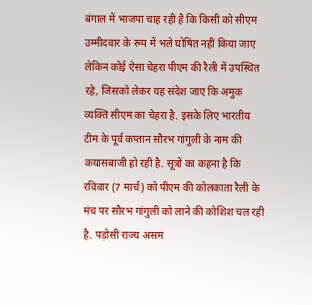बंगाल में भाजपा चाह रही है कि किसी को सीएम उम्मीदवार के रूप में भले घोषित नहीं किया जाए लेकिन कोई ऐसा चेहरा पीएम की रैली में उपस्थित रहे, जिसको लेकर यह संदेश जाए कि अमुक व्यक्ति सीएम का चेहरा है. इसके लिए भारतीय टीम के पूर्व कप्तान सौरभ गांगुली के नाम की कयासबाजी हो रही है. सूत्रों का कहना है कि रविवार (7 मार्च) को पीएम की कोलकाता रैली के मंच पर सौरभ गांगुली को लाने की कोशिश चल रही है. पड़ोसी राज्य असम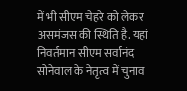में भी सीएम चेहरे को लेकर असमंजस की स्थिति है. यहां निवर्तमान सीएम सर्वानंद सोनेवाल के नेतृत्व में चुनाव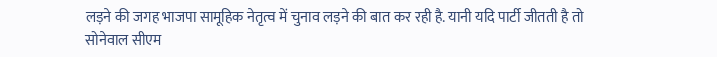लड़ने की जगह भाजपा सामूहिक नेतृत्व में चुनाव लड़ने की बात कर रही है. यानी यदि पार्टी जीतती है तो सोनेवाल सीएम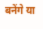बनेंगे या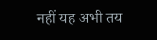नहीं यह अभी तय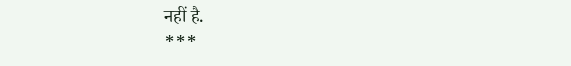नहीं है.
***